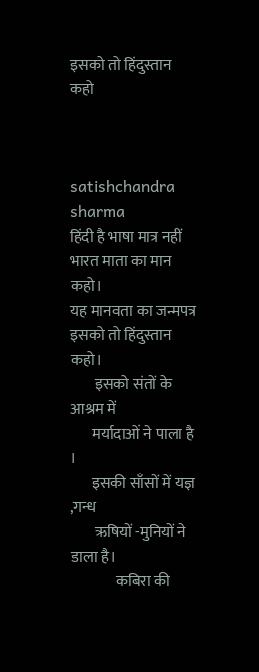इसको तो हिंदुस्तान कहो



satishchandra sharma
हिंदी है भाषा मात्र नहीं
भारत माता का मान कहो।
यह मानवता का जन्मपत्र
इसको तो हिंदुस्तान कहो।
        इसको संतों के आश्रम में
       मर्यादाओं ने पाला है ।
       इसकी साँसों में यज्ञ ,गन्ध
        ऋषियों -मुनियों ने डाला है।
               कबिरा की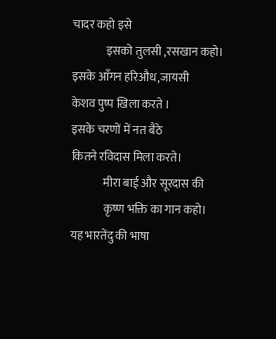चादर कहो इसे
               इसको तुलसी ,रसखान कहो।
इसके आँगन हरिऔध,जायसी
केशव पुष्प खिला करते ।
इसके चरणों में नत बैठे
कितने रविदास मिला करते।
              मीरा बाई और सूरदास की
              कृष्ण भक्ति का गान कहो।
यह भारतेंदु की भाषा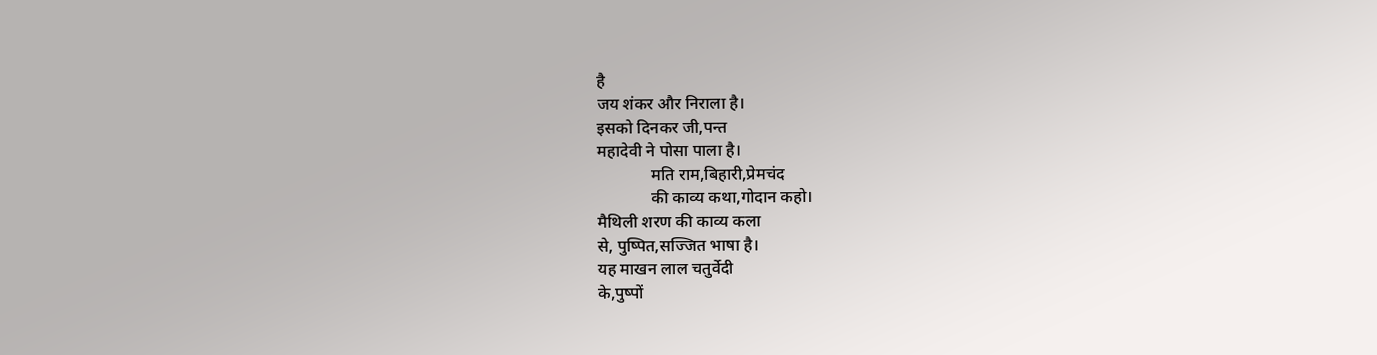है
जय शंकर और निराला है।
इसको दिनकर जी,पन्त
महादेवी ने पोसा पाला है।
             मति राम,बिहारी,प्रेमचंद
             की काव्य कथा,गोदान कहो।
मैथिली शरण की काव्य कला
से, पुष्पित,सज्जित भाषा है।
यह माखन लाल चतुर्वेदी
के,पुष्पों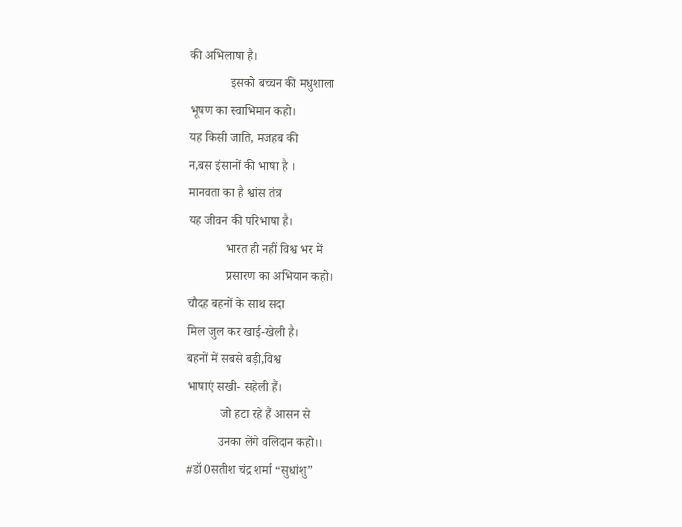की अभिलाषा है।
             इसको बच्चन की मधुशाला
भूषण का स्वाभिमान कहो।
यह किसी जाति, मजहब की
न,बस इंसानों की भाषा है ।
मानवता का है श्वांस तंत्र
यह जीवन की परिभाषा है।
            भारत ही नहीं विश्व भर में
            प्रसारण का अभियान कहो।
चौदह बहनों के साथ सदा
मिल जुल कर खाई-खेली है।
बहनों में सबसे बड़ी,विश्व
भाषाएं सखी- सहेली हैं।
           जो हटा रहे हैं आसन से
          उनका लेंगे वलिदान कहो।।
#डॉ0सतीश चंद्र शर्मा “सुधांशु”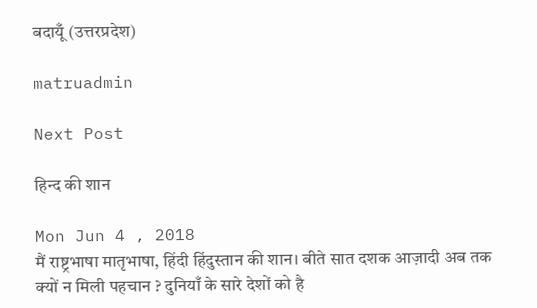बदायूँ (उत्तरप्रदेश)

matruadmin

Next Post

हिन्द की शान

Mon Jun 4 , 2018
मैं राष्ट्रभाषा मातृभाषा, हिंदी हिंदुस्तान की शान। बीते सात दशक आज़ादी अब तक क्यों न मिली पहचान ? दुनियाँ के सारे देशों को है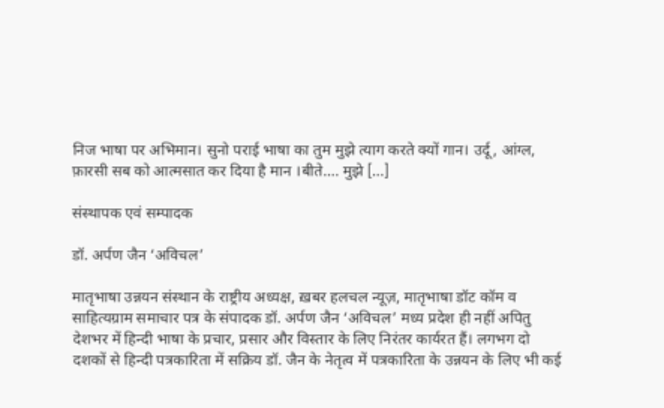निज भाषा पर अभिमान। सुनो पराई भाषा का तुम मुझे त्याग करते क्यों गान। उर्दू, आंग्ल, फ़ारसी सब को आत्मसात कर दिया है मान ।बीते…. मुझे […]

संस्थापक एवं सम्पादक

डॉ. अर्पण जैन ‘अविचल’

मातृभाषा उन्नयन संस्थान के राष्ट्रीय अध्यक्ष, ख़बर हलचल न्यूज़, मातृभाषा डॉट कॉम व साहित्यग्राम समाचार पत्र के संपादक डॉ. अर्पण जैन ‘अविचल’ मध्य प्रदेश ही नहीं अपितु देशभर में हिन्दी भाषा के प्रचार, प्रसार और विस्तार के लिए निरंतर कार्यरत हैं। लगभग दो दशकों से हिन्दी पत्रकारिता में सक्रिय डॉ. जैन के नेतृत्व में पत्रकारिता के उन्नयन के लिए भी कई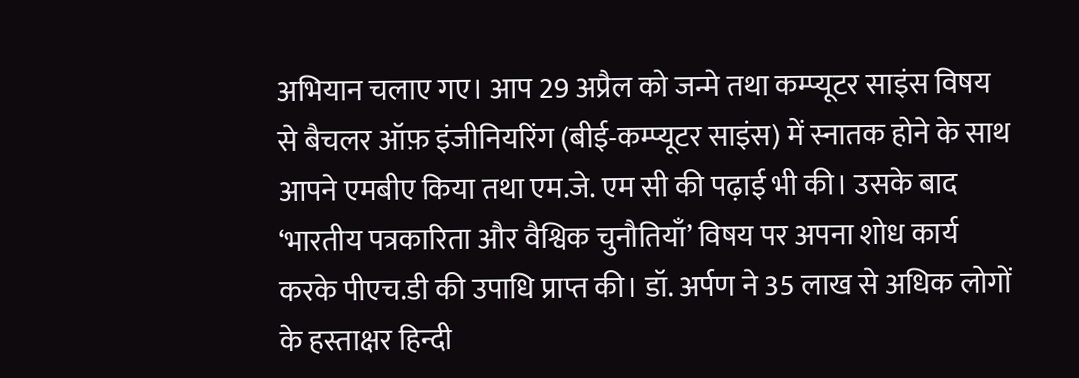अभियान चलाए गए। आप 29 अप्रैल को जन्मे तथा कम्प्यूटर साइंस विषय से बैचलर ऑफ़ इंजीनियरिंग (बीई-कम्प्यूटर साइंस) में स्नातक होने के साथ आपने एमबीए किया तथा एम.जे. एम सी की पढ़ाई भी की। उसके बाद ‘भारतीय पत्रकारिता और वैश्विक चुनौतियाँ’ विषय पर अपना शोध कार्य करके पीएच.डी की उपाधि प्राप्त की। डॉ. अर्पण ने 35 लाख से अधिक लोगों के हस्ताक्षर हिन्दी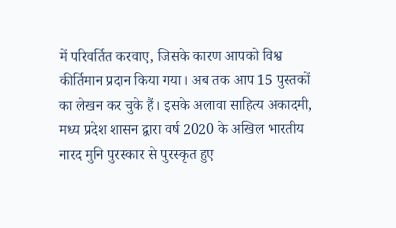में परिवर्तित करवाए, जिसके कारण आपको विश्व कीर्तिमान प्रदान किया गया। अब तक आप 15 पुस्तकों का लेखन कर चुके हैं। इसके अलावा साहित्य अकादमी, मध्य प्रदेश शासन द्वारा वर्ष 2020 के अखिल भारतीय नारद मुनि पुरस्कार से पुरस्कृत हुए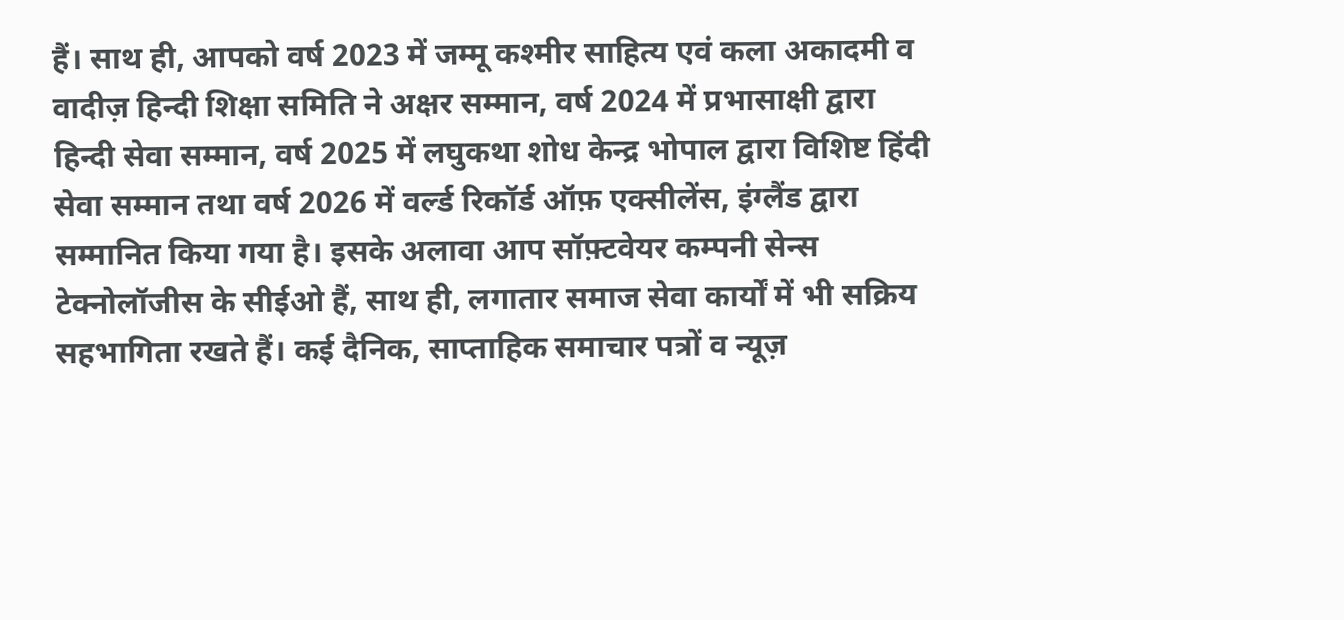हैं। साथ ही, आपको वर्ष 2023 में जम्मू कश्मीर साहित्य एवं कला अकादमी व वादीज़ हिन्दी शिक्षा समिति ने अक्षर सम्मान, वर्ष 2024 में प्रभासाक्षी द्वारा हिन्दी सेवा सम्मान, वर्ष 2025 में लघुकथा शोध केन्द्र भोपाल द्वारा विशिष्ट हिंदी सेवा सम्मान तथा वर्ष 2026 में वर्ल्ड रिकॉर्ड ऑफ़ एक्सीलेंस, इंग्लैंड द्वारा सम्मानित किया गया है। इसके अलावा आप सॉफ़्टवेयर कम्पनी सेन्स टेक्नोलॉजीस के सीईओ हैं, साथ ही, लगातार समाज सेवा कार्यों में भी सक्रिय सहभागिता रखते हैं। कई दैनिक, साप्ताहिक समाचार पत्रों व न्यूज़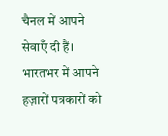चैनल में आपने सेवाएँ दी हैं। भारतभर में आपने हज़ारों पत्रकारों को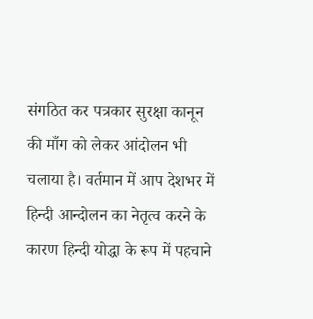संगठित कर पत्रकार सुरक्षा कानून की माँग को लेकर आंदोलन भी चलाया है। वर्तमान में आप देशभर में हिन्दी आन्दोलन का नेतृत्व करने के कारण हिन्दी योद्धा के रूप में पहचाने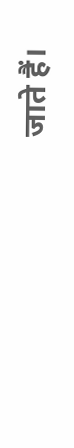जाते हैं।